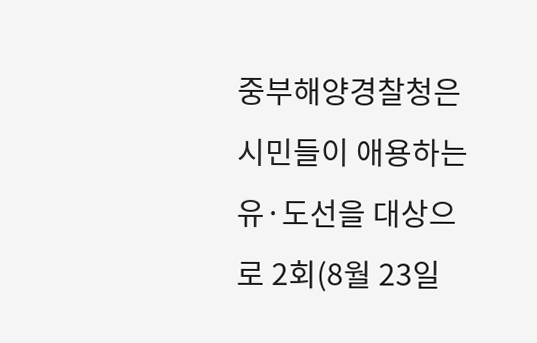중부해양경찰청은 시민들이 애용하는 유·도선을 대상으로 2회(8월 23일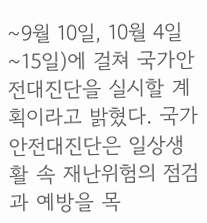~9월 10일, 10월 4일~15일)에 걸쳐 국가안전대진단을 실시할 계획이라고 밝혔다. 국가안전대진단은 일상생활 속 재난위험의 점검과 예방을 목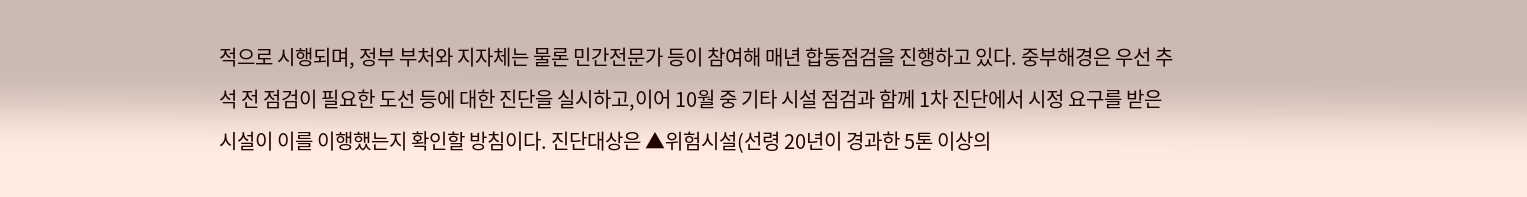적으로 시행되며, 정부 부처와 지자체는 물론 민간전문가 등이 참여해 매년 합동점검을 진행하고 있다. 중부해경은 우선 추석 전 점검이 필요한 도선 등에 대한 진단을 실시하고,이어 10월 중 기타 시설 점검과 함께 1차 진단에서 시정 요구를 받은 시설이 이를 이행했는지 확인할 방침이다. 진단대상은 ▲위험시설(선령 20년이 경과한 5톤 이상의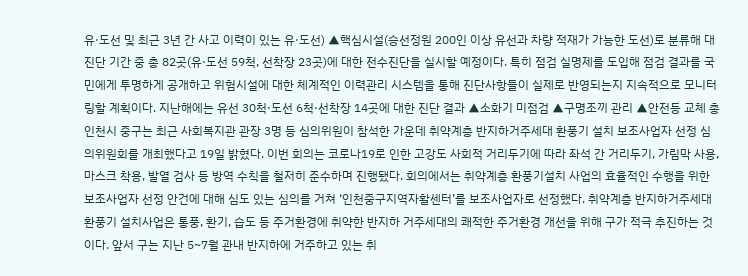유·도선 및 최근 3년 간 사고 이력이 있는 유·도선) ▲핵심시설(승선정원 200인 이상 유선과 차량 적재가 가능한 도선)로 분류해 대진단 기간 중 총 82곳(유·도선 59척, 선착장 23곳)에 대한 전수진단을 실시할 예정이다. 특히 점검 실명제를 도입해 점검 결과를 국민에게 투명하게 공개하고 위험시설에 대한 체계적인 이력관리 시스템을 통해 진단사항들이 실제로 반영되는지 지속적으로 모니터링할 계획이다. 지난해에는 유선 30척·도선 6척·선착장 14곳에 대한 진단 결과 ▲소화기 미점검 ▲구명조끼 관리 ▲안전등 교체 총
인천시 중구는 최근 사회복지관 관장 3명 등 심의위원이 참석한 가운데 취약계층 반지하거주세대 환풍기 설치 보조사업자 선정 심의위원회를 개최했다고 19일 밝혔다. 이번 회의는 코로나19로 인한 고강도 사회적 거리두기에 따라 좌석 간 거리두기, 가림막 사용, 마스크 착용, 발열 검사 등 방역 수칙을 철저히 준수하며 진행됐다. 회의에서는 취약계층 환풍기설치 사업의 효율적인 수행을 위한 보조사업자 선정 안건에 대해 심도 있는 심의를 거쳐 ‘인천중구지역자활센터’를 보조사업자로 선정했다. 취약계층 반지하거주세대 환풍기 설치사업은 통풍, 환기, 습도 등 주거환경에 취약한 반지하 거주세대의 쾌적한 주거환경 개선을 위해 구가 적극 추진하는 것이다. 앞서 구는 지난 5~7월 관내 반지하에 거주하고 있는 취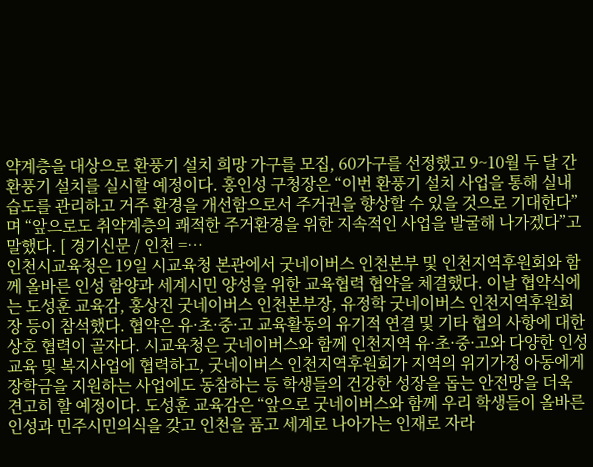약계층을 대상으로 환풍기 설치 희망 가구를 모집, 60가구를 선정했고 9~10월 두 달 간 환풍기 설치를 실시할 예정이다. 홍인성 구청장은 “이번 환풍기 설치 사업을 통해 실내 습도를 관리하고 거주 환경을 개선함으로서 주거권을 향상할 수 있을 것으로 기대한다”며 “앞으로도 취약계층의 쾌적한 주거환경을 위한 지속적인 사업을 발굴해 나가겠다”고 말했다. [ 경기신문 / 인천 =…
인천시교육청은 19일 시교육청 본관에서 굿네이버스 인천본부 및 인천지역후원회와 함께 올바른 인성 함양과 세계시민 양성을 위한 교육협력 협약을 체결했다. 이날 협약식에는 도성훈 교육감, 홍상진 굿네이버스 인천본부장, 유정학 굿네이버스 인천지역후원회장 등이 참석했다. 협약은 유·초·중·고 교육활동의 유기적 연결 및 기타 협의 사항에 대한 상호 협력이 골자다. 시교육청은 굿네이버스와 함께 인천지역 유·초·중·고와 다양한 인성교육 및 복지사업에 협력하고, 굿네이버스 인천지역후원회가 지역의 위기가정 아동에게 장학금을 지원하는 사업에도 동참하는 등 학생들의 건강한 성장을 돕는 안전망을 더욱 견고히 할 예정이다. 도성훈 교육감은 “앞으로 굿네이버스와 함께 우리 학생들이 올바른 인성과 민주시민의식을 갖고 인천을 품고 세계로 나아가는 인재로 자라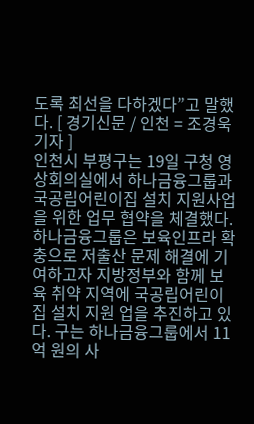도록 최선을 다하겠다”고 말했다. [ 경기신문 / 인천 = 조경욱 기자 ]
인천시 부평구는 19일 구청 영상회의실에서 하나금융그룹과 국공립어린이집 설치 지원사업을 위한 업무 협약을 체결했다. 하나금융그룹은 보육인프라 확충으로 저출산 문제 해결에 기여하고자 지방정부와 함께 보육 취약 지역에 국공립어린이집 설치 지원 업을 추진하고 있다. 구는 하나금융그룹에서 11억 원의 사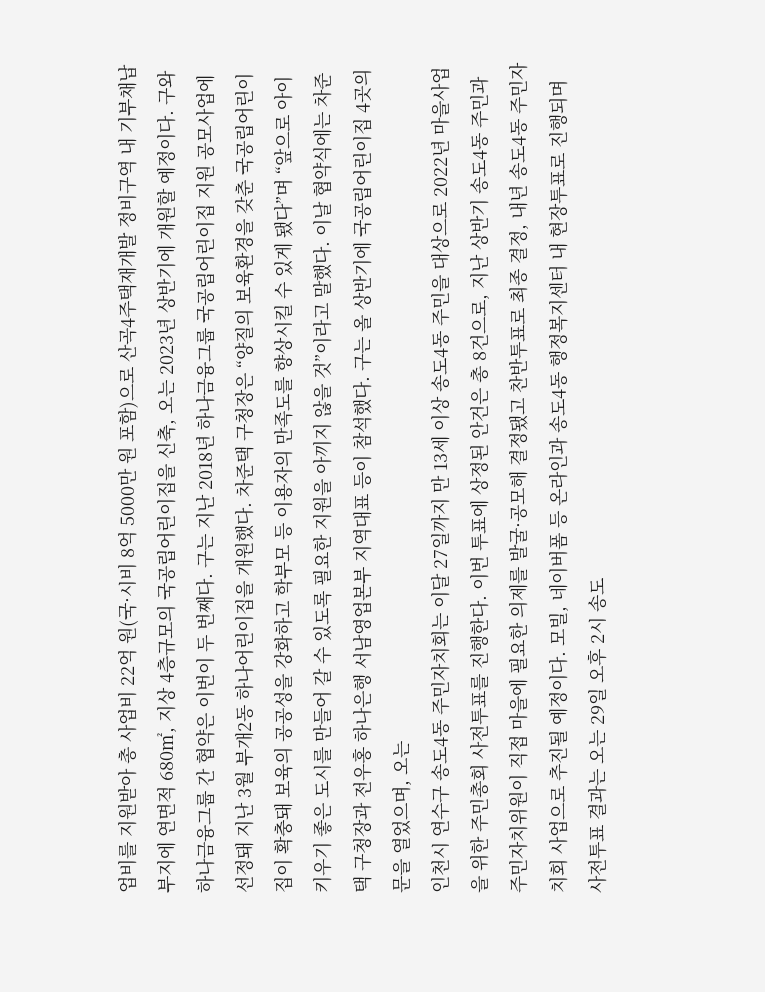업비를 지원받아 총 사업비 22억 원(국·시비 8억 5000만 원 포함)으로 산곡4주택재개발 정비구역 내 기부채납부지에 연면적 680㎡, 지상 4층규모의 국공립어린이집을 신축, 오는 2023년 상반기에 개원할 예정이다. 구와 하나금융그룹 간 협약은 이번이 두 번째다. 구는 지난 2018년 하나금융그룹 국공립어린이집 지원 공모사업에 선정돼 지난 3월 부개2동 하나어린이집을 개원했다. 차준택 구청장은 “양질의 보육환경을 갖춘 국공립어린이집이 확충돼 보육의 공공성을 강화하고 학부모 등 이용자의 만족도를 향상시킬 수 있게 됐다”며 “앞으로 아이 키우기 좋은 도시를 만들어 갈 수 있도록 필요한 지원을 아끼지 않을 것”이라고 말했다. 이날 협약식에는 차준택 구청장과 전우홍 하나은행 서남영업본부 지역대표 등이 참석했다. 구는 올 상반기에 국공립어린이집 4곳의 문을 열었으며, 오는
인천시 연수구 송도4동 주민자치회는 이달 27일까지 만 13세 이상 송도4동 주민을 대상으로 2022년 마을사업을 위한 주민총회 사전투표를 진행한다. 이번 투표에 상정된 안건은 총 8건으로, 지난 상반기 송도4동 주민과 주민자치위원이 직접 마을에 필요한 의제를 발굴·공모해 결정됐고 찬반투표로 최종 결정, 내년 송도4동 주민자치회 사업으로 추진될 예정이다. 모빌, 네이버폼 등 온라인과 송도4동 행정복지센터 내 현장투표로 진행되며 사전투표 결과는 오는 29일 오후 2시 송도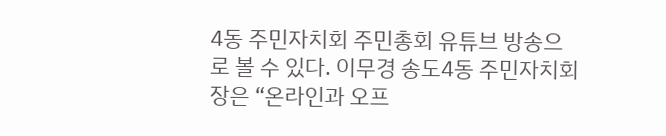4동 주민자치회 주민총회 유튜브 방송으로 볼 수 있다. 이무경 송도4동 주민자치회장은 “온라인과 오프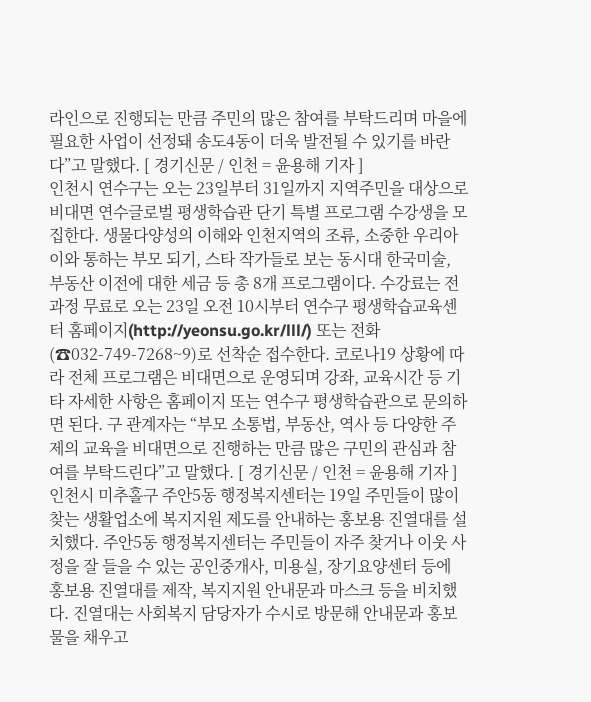라인으로 진행되는 만큼 주민의 많은 참여를 부탁드리며 마을에 필요한 사업이 선정돼 송도4동이 더욱 발전될 수 있기를 바란다”고 말했다. [ 경기신문 / 인천 = 윤용해 기자 ]
인천시 연수구는 오는 23일부터 31일까지 지역주민을 대상으로 비대면 연수글로벌 평생학습관 단기 특별 프로그램 수강생을 모집한다. 생물다양성의 이해와 인천지역의 조류, 소중한 우리아이와 통하는 부모 되기, 스타 작가들로 보는 동시대 한국미술, 부동산 이전에 대한 세금 등 총 8개 프로그램이다. 수강료는 전 과정 무료로 오는 23일 오전 10시부터 연수구 평생학습교육센터 홈페이지(http://yeonsu.go.kr/lll/) 또는 전화(☎032-749-7268~9)로 선착순 접수한다. 코로나19 상황에 따라 전체 프로그램은 비대면으로 운영되며 강좌, 교육시간 등 기타 자세한 사항은 홈페이지 또는 연수구 평생학습관으로 문의하면 된다. 구 관계자는 “부모 소통법, 부동산, 역사 등 다양한 주제의 교육을 비대면으로 진행하는 만큼 많은 구민의 관심과 참여를 부탁드린다”고 말했다. [ 경기신문 / 인천 = 윤용해 기자 ]
인천시 미추홀구 주안5동 행정복지센터는 19일 주민들이 많이 찾는 생활업소에 복지지원 제도를 안내하는 홍보용 진열대를 설치했다. 주안5동 행정복지센터는 주민들이 자주 찾거나 이웃 사정을 잘 들을 수 있는 공인중개사, 미용실, 장기요양센터 등에 홍보용 진열대를 제작, 복지지원 안내문과 마스크 등을 비치했다. 진열대는 사회복지 담당자가 수시로 방문해 안내문과 홍보물을 채우고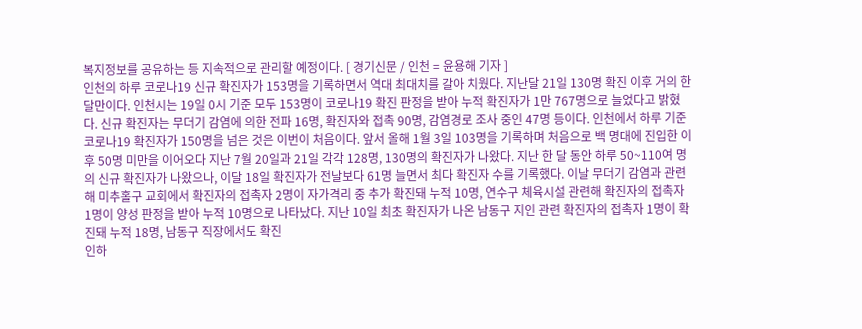복지정보를 공유하는 등 지속적으로 관리할 예정이다. [ 경기신문 / 인천 = 윤용해 기자 ]
인천의 하루 코로나19 신규 확진자가 153명을 기록하면서 역대 최대치를 갈아 치웠다. 지난달 21일 130명 확진 이후 거의 한 달만이다. 인천시는 19일 0시 기준 모두 153명이 코로나19 확진 판정을 받아 누적 확진자가 1만 767명으로 늘었다고 밝혔다. 신규 확진자는 무더기 감염에 의한 전파 16명, 확진자와 접촉 90명, 감염경로 조사 중인 47명 등이다. 인천에서 하루 기준 코로나19 확진자가 150명을 넘은 것은 이번이 처음이다. 앞서 올해 1월 3일 103명을 기록하며 처음으로 백 명대에 진입한 이후 50명 미만을 이어오다 지난 7월 20일과 21일 각각 128명, 130명의 확진자가 나왔다. 지난 한 달 동안 하루 50~110여 명의 신규 확진자가 나왔으나, 이달 18일 확진자가 전날보다 61명 늘면서 최다 확진자 수를 기록했다. 이날 무더기 감염과 관련해 미추홀구 교회에서 확진자의 접촉자 2명이 자가격리 중 추가 확진돼 누적 10명, 연수구 체육시설 관련해 확진자의 접촉자 1명이 양성 판정을 받아 누적 10명으로 나타났다. 지난 10일 최초 확진자가 나온 남동구 지인 관련 확진자의 접촉자 1명이 확진돼 누적 18명, 남동구 직장에서도 확진
인하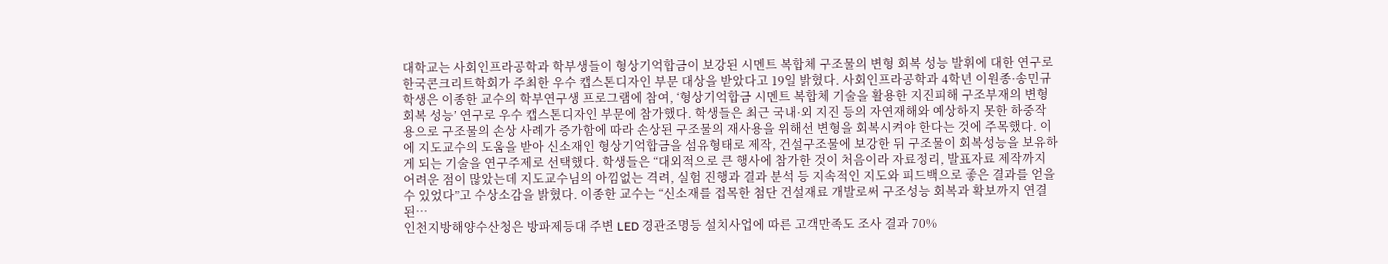대학교는 사회인프라공학과 학부생들이 형상기억합금이 보강된 시멘트 복합체 구조물의 변형 회복 성능 발휘에 대한 연구로 한국콘크리트학회가 주최한 우수 캡스톤디자인 부문 대상을 받았다고 19일 밝혔다. 사회인프라공학과 4학년 이원종·송민규 학생은 이종한 교수의 학부연구생 프로그램에 참여, ‘형상기억합금 시멘트 복합체 기술을 활용한 지진피해 구조부재의 변형 회복 성능’ 연구로 우수 캡스톤디자인 부문에 참가했다. 학생들은 최근 국내·외 지진 등의 자연재해와 예상하지 못한 하중작용으로 구조물의 손상 사례가 증가함에 따라 손상된 구조물의 재사용을 위해선 변형을 회복시켜야 한다는 것에 주목했다. 이에 지도교수의 도움을 받아 신소재인 형상기억합금을 섬유형태로 제작, 건설구조물에 보강한 뒤 구조물이 회복성능을 보유하게 되는 기술을 연구주제로 선택했다. 학생들은 “대외적으로 큰 행사에 참가한 것이 처음이라 자료정리, 발표자료 제작까지 어려운 점이 많았는데 지도교수님의 아낌없는 격려, 실험 진행과 결과 분석 등 지속적인 지도와 피드백으로 좋은 결과를 얻을 수 있었다”고 수상소감을 밝혔다. 이종한 교수는 “신소재를 접목한 첨단 건설재료 개발로써 구조성능 회복과 확보까지 연결된…
인천지방해양수산청은 방파제등대 주변 LED 경관조명등 설치사업에 따른 고객만족도 조사 결과 70%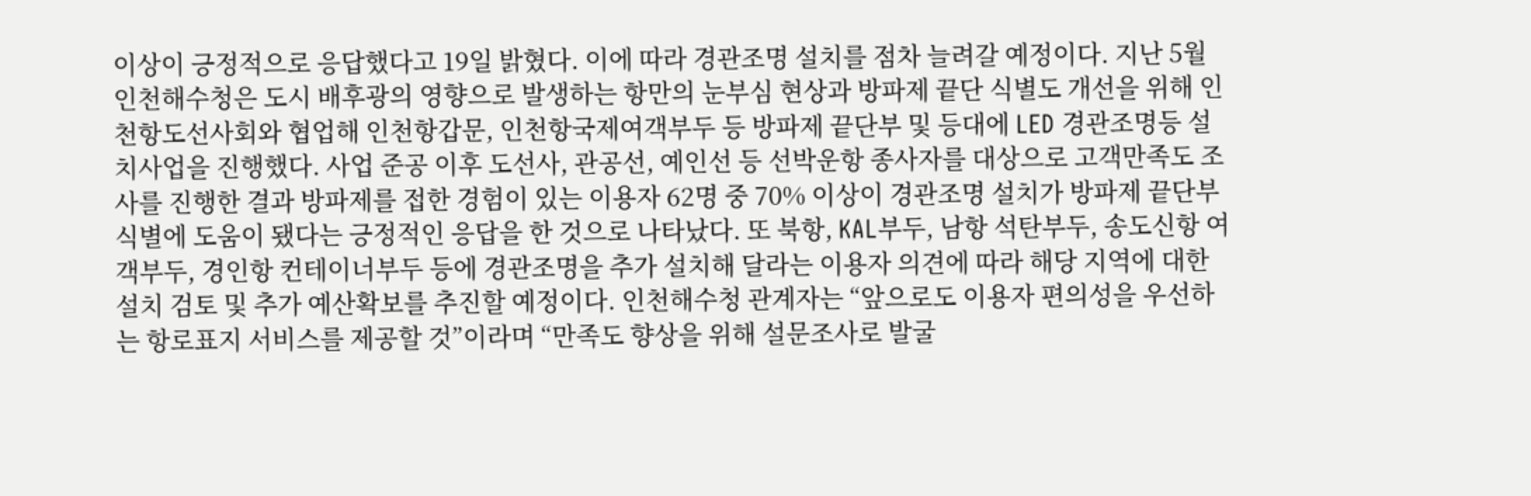이상이 긍정적으로 응답했다고 19일 밝혔다. 이에 따라 경관조명 설치를 점차 늘려갈 예정이다. 지난 5월 인천해수청은 도시 배후광의 영향으로 발생하는 항만의 눈부심 현상과 방파제 끝단 식별도 개선을 위해 인천항도선사회와 협업해 인천항갑문, 인천항국제여객부두 등 방파제 끝단부 및 등대에 LED 경관조명등 설치사업을 진행했다. 사업 준공 이후 도선사, 관공선, 예인선 등 선박운항 종사자를 대상으로 고객만족도 조사를 진행한 결과 방파제를 접한 경험이 있는 이용자 62명 중 70% 이상이 경관조명 설치가 방파제 끝단부 식별에 도움이 됐다는 긍정적인 응답을 한 것으로 나타났다. 또 북항, KAL부두, 남항 석탄부두, 송도신항 여객부두, 경인항 컨테이너부두 등에 경관조명을 추가 설치해 달라는 이용자 의견에 따라 해당 지역에 대한 설치 검토 및 추가 예산확보를 추진할 예정이다. 인천해수청 관계자는 “앞으로도 이용자 편의성을 우선하는 항로표지 서비스를 제공할 것”이라며 “만족도 향상을 위해 설문조사로 발굴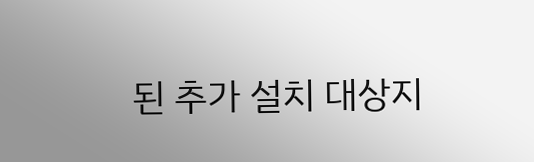된 추가 설치 대상지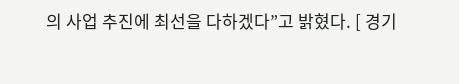의 사업 추진에 최선을 다하겠다”고 밝혔다. [ 경기